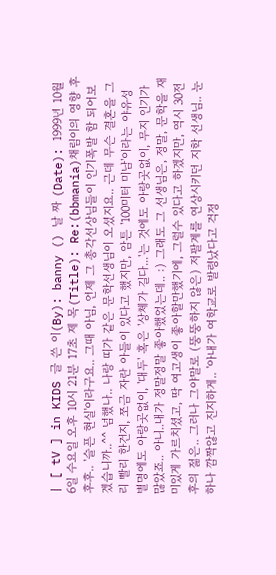| [ tV ] in KIDS 글 쓴 이(By): banny () 날 짜 (Date): 1999년 10월 6일 수요일 오후 10시 21분 17초 제 목(Title): Re:(bbmania)채림이의 영향 후후후.. '슬픈 현실'이라구요.. 그때 아님, 언제 그 총각선상님들이 인기폭발 함 되어보겠습니까..^^ 넘했나.. 나랑 띠가 같은 문학선생님이 오셨지요.. 근데 무슨 결혼을 그리 빨리 한건지, 쪼금 자란 아들이 있다고 했지만, 암튼 '100미터 미남'이라는 야유성 별명에도 아랑곳없이, '대두' 혹은 '상체가 길다...'는 것에도 아랑곳없이, 무지 인기가 많았죠.. 아니..내가 정말정말 좋아했었는데.. :) 그래도 그 선생님은, 정말, 문학을 재미있게 가르치셨고, 딱 여고생이 좋아할만했기에, 그럴수 있다고 하겠지만, 역시 30전후의 젊은.. 그러나 그야말로 (뚱뚱하지 않은) 저팔계를 연상시키던 지학 선생님.. 눈하나 깜짝않고 진지하게.. '아내가 여학교로 발령났다고 걱정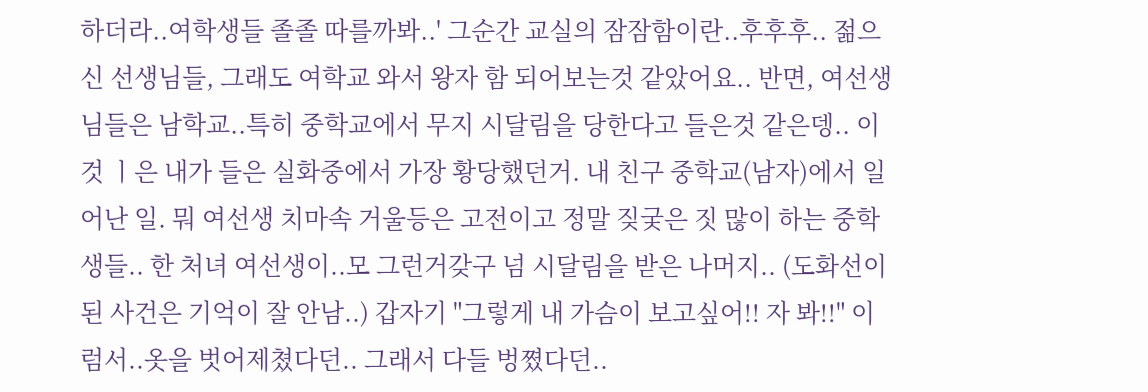하더라..여학생들 졸졸 따를까봐..' 그순간 교실의 잠잠함이란..후후후.. 젊으신 선생님들, 그래도 여학교 와서 왕자 함 되어보는것 같았어요.. 반면, 여선생님들은 남학교..특히 중학교에서 무지 시달림을 당한다고 들은것 같은뎅.. 이것 ㅣ은 내가 들은 실화중에서 가장 황당했던거. 내 친구 중학교(남자)에서 일어난 일. 뭐 여선생 치마속 거울등은 고전이고 정말 짖궂은 짓 많이 하는 중학생들.. 한 처녀 여선생이..모 그런거갖구 넘 시달림을 받은 나머지.. (도화선이 된 사건은 기억이 잘 안남..) 갑자기 "그렇게 내 가슴이 보고싶어!! 자 봐!!" 이럼서..옷을 벗어제쳤다던.. 그래서 다들 벙쪘다던..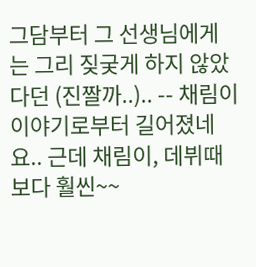그담부터 그 선생님에게는 그리 짖궂게 하지 않았다던 (진짤까..).. -- 채림이 이야기로부터 길어졌네요.. 근데 채림이, 데뷔때보다 훨씬~~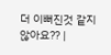더 이뻐진것 같지 않아요?? |